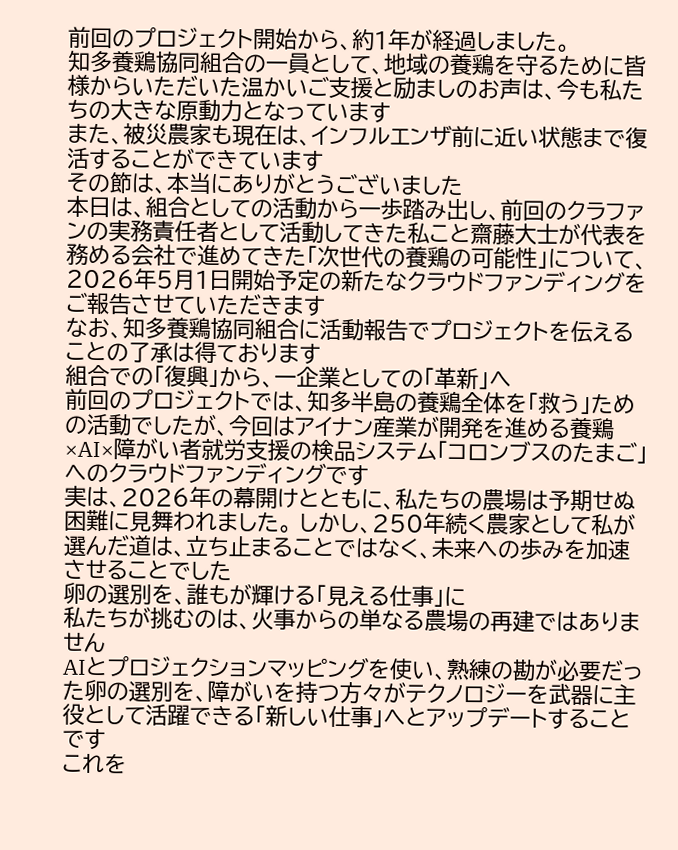前回のプロジェクト開始から、約1年が経過しました。
知多養鶏協同組合の一員として、地域の養鶏を守るために皆様からいただいた温かいご支援と励ましのお声は、今も私たちの大きな原動力となっています
また、被災農家も現在は、インフルエンザ前に近い状態まで復活することができています
その節は、本当にありがとうございました
本日は、組合としての活動から一歩踏み出し、前回のクラファンの実務責任者として活動してきた私こと齋藤大士が代表を務める会社で進めてきた「次世代の養鶏の可能性」について、2026年5月1日開始予定の新たなクラウドファンディングをご報告させていただきます
なお、知多養鶏協同組合に活動報告でプロジェクトを伝えることの了承は得ております
組合での「復興」から、一企業としての「革新」へ
前回のプロジェクトでは、知多半島の養鶏全体を「救う」ための活動でしたが、今回はアイナン産業が開発を進める養鶏×AI×障がい者就労支援の検品システム「コロンブスのたまご」へのクラウドファンディングです
実は、2026年の幕開けとともに、私たちの農場は予期せぬ困難に見舞われました。 しかし、250年続く農家として私が選んだ道は、立ち止まることではなく、未来への歩みを加速させることでした
卵の選別を、誰もが輝ける「見える仕事」に
私たちが挑むのは、火事からの単なる農場の再建ではありません
AIとプロジェクションマッピングを使い、熟練の勘が必要だった卵の選別を、障がいを持つ方々がテクノロジーを武器に主役として活躍できる「新しい仕事」へとアップデートすることです
これを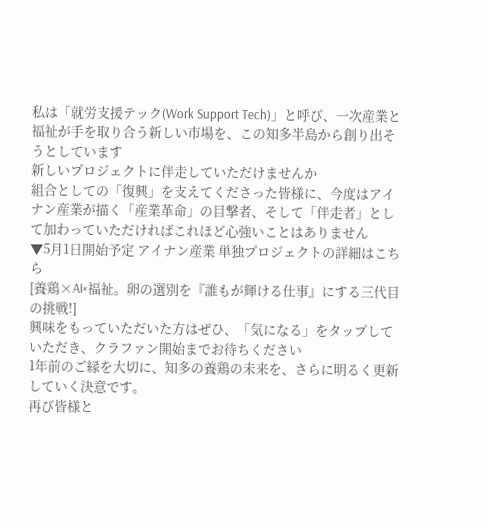私は「就労支援テック(Work Support Tech)」と呼び、一次産業と福祉が手を取り合う新しい市場を、この知多半島から創り出そうとしています
新しいプロジェクトに伴走していただけませんか
組合としての「復興」を支えてくださった皆様に、今度はアイナン産業が描く「産業革命」の目撃者、そして「伴走者」として加わっていただければこれほど心強いことはありません
▼5月1日開始予定 アイナン産業 単独プロジェクトの詳細はこちら
[養鶏×AI×福祉。卵の選別を『誰もが輝ける仕事』にする三代目の挑戦!]
興味をもっていただいた方はぜひ、「気になる」をタップしていただき、クラファン開始までお待ちください
1年前のご縁を大切に、知多の養鶏の未来を、さらに明るく更新していく決意です。
再び皆様と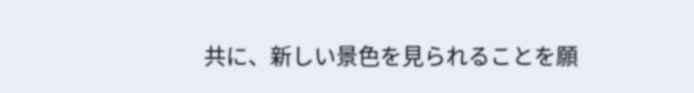共に、新しい景色を見られることを願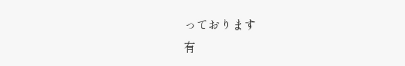っております
有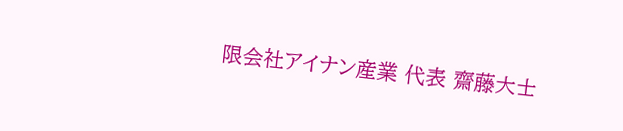限会社アイナン産業 代表 齋藤大士